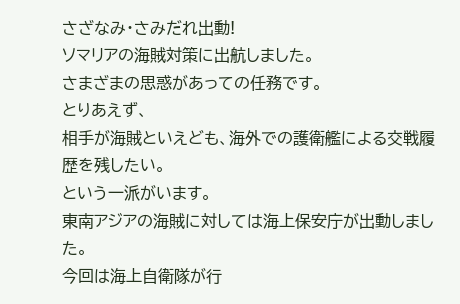さざなみ・さみだれ出動!
ソマリアの海賊対策に出航しました。
さまざまの思惑があっての任務です。
とりあえず、
相手が海賊といえども、海外での護衛艦による交戦履歴を残したい。
という一派がいます。
東南アジアの海賊に対しては海上保安庁が出動しました。
今回は海上自衛隊が行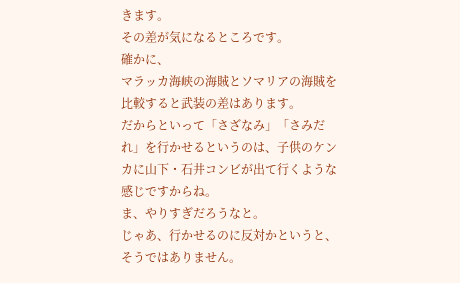きます。
その差が気になるところです。
確かに、
マラッカ海峡の海賊とソマリアの海賊を比較すると武装の差はあります。
だからといって「さざなみ」「さみだれ」を行かせるというのは、子供のケンカに山下・石井コンビが出て行くような感じですからね。
ま、やりすぎだろうなと。
じゃあ、行かせるのに反対かというと、そうではありません。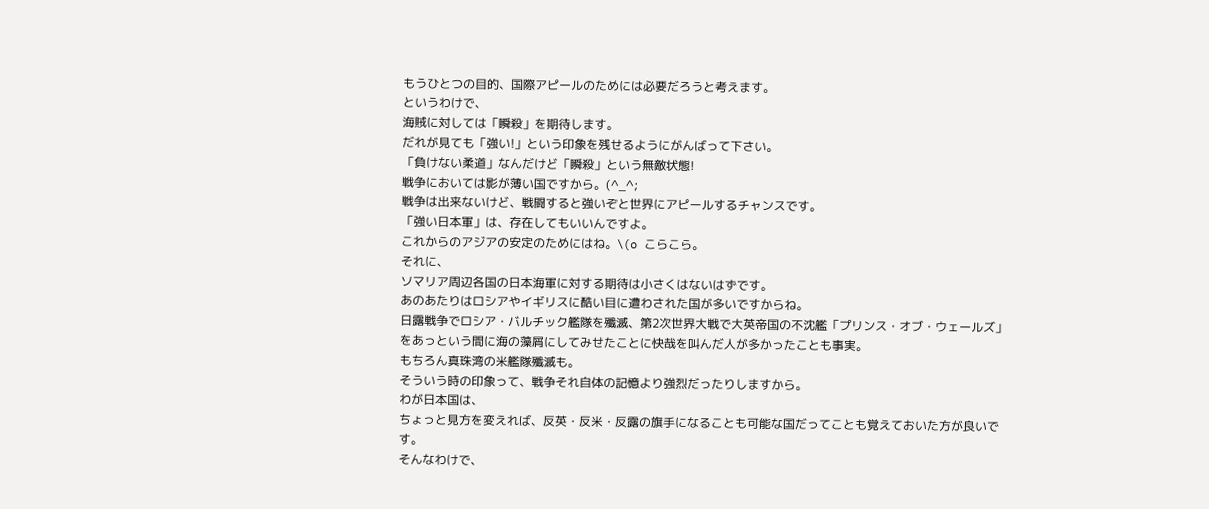もうひとつの目的、国際アピールのためには必要だろうと考えます。
というわけで、
海賊に対しては「瞬殺」を期待します。
だれが見ても「強い!」という印象を残せるようにがんばって下さい。
「負けない柔道」なんだけど「瞬殺」という無敵状態!
戦争においては影が薄い国ですから。(^_^;
戦争は出来ないけど、戦闘すると強いぞと世界にアピールするチャンスです。
「強い日本軍」は、存在してもいいんですよ。
これからのアジアの安定のためにはね。\(o こらこら。
それに、
ソマリア周辺各国の日本海軍に対する期待は小さくはないはずです。
あのあたりはロシアやイギリスに酷い目に遭わされた国が多いですからね。
日露戦争でロシア・バルチック艦隊を殲滅、第2次世界大戦で大英帝国の不沈艦「プリンス・オブ・ウェールズ」をあっという間に海の藻屑にしてみせたことに快哉を叫んだ人が多かったことも事実。
もちろん真珠湾の米艦隊殲滅も。
そういう時の印象って、戦争それ自体の記憶より強烈だったりしますから。
わが日本国は、
ちょっと見方を変えれば、反英・反米・反露の旗手になることも可能な国だってことも覚えておいた方が良いです。
そんなわけで、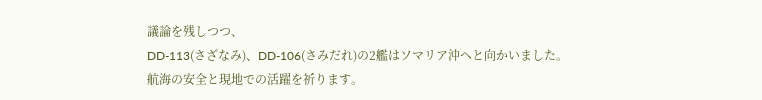議論を残しつつ、
DD-113(さざなみ)、DD-106(さみだれ)の2艦はソマリア沖へと向かいました。
航海の安全と現地での活躍を祈ります。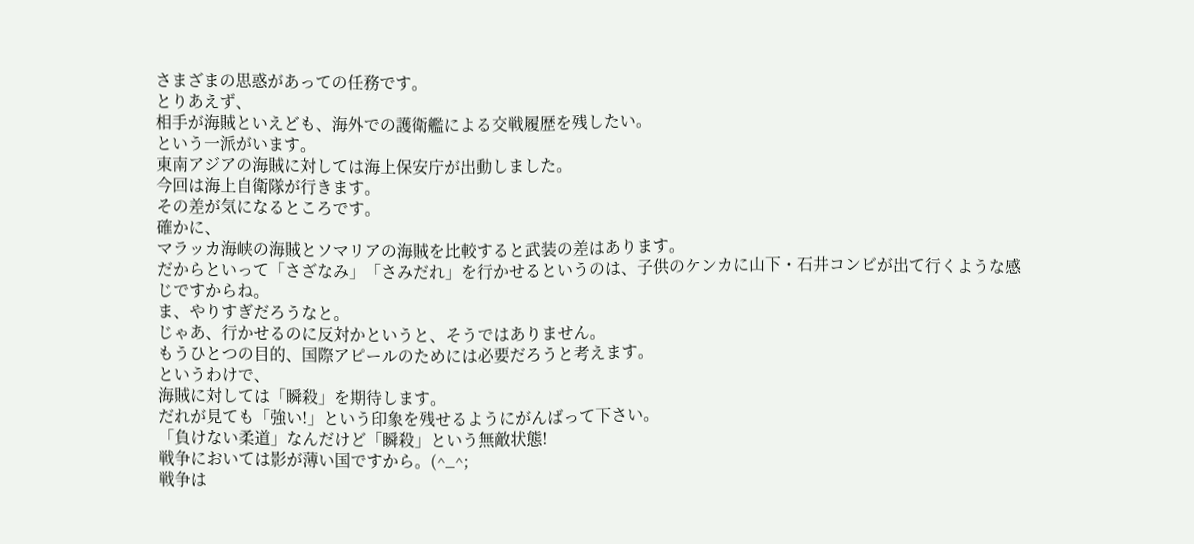さまざまの思惑があっての任務です。
とりあえず、
相手が海賊といえども、海外での護衛艦による交戦履歴を残したい。
という一派がいます。
東南アジアの海賊に対しては海上保安庁が出動しました。
今回は海上自衛隊が行きます。
その差が気になるところです。
確かに、
マラッカ海峡の海賊とソマリアの海賊を比較すると武装の差はあります。
だからといって「さざなみ」「さみだれ」を行かせるというのは、子供のケンカに山下・石井コンビが出て行くような感じですからね。
ま、やりすぎだろうなと。
じゃあ、行かせるのに反対かというと、そうではありません。
もうひとつの目的、国際アピールのためには必要だろうと考えます。
というわけで、
海賊に対しては「瞬殺」を期待します。
だれが見ても「強い!」という印象を残せるようにがんばって下さい。
「負けない柔道」なんだけど「瞬殺」という無敵状態!
戦争においては影が薄い国ですから。(^_^;
戦争は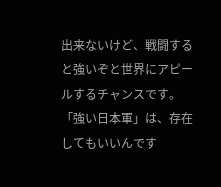出来ないけど、戦闘すると強いぞと世界にアピールするチャンスです。
「強い日本軍」は、存在してもいいんです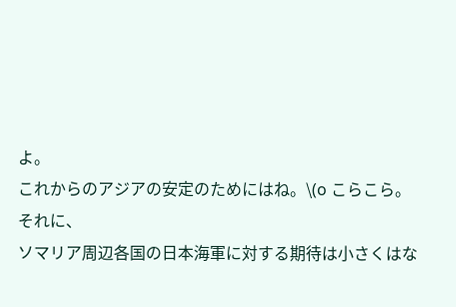よ。
これからのアジアの安定のためにはね。\(o こらこら。
それに、
ソマリア周辺各国の日本海軍に対する期待は小さくはな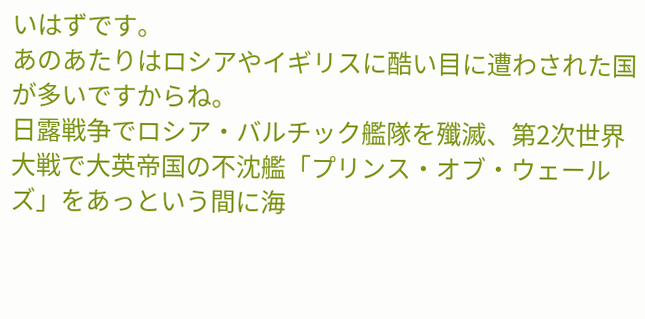いはずです。
あのあたりはロシアやイギリスに酷い目に遭わされた国が多いですからね。
日露戦争でロシア・バルチック艦隊を殲滅、第2次世界大戦で大英帝国の不沈艦「プリンス・オブ・ウェールズ」をあっという間に海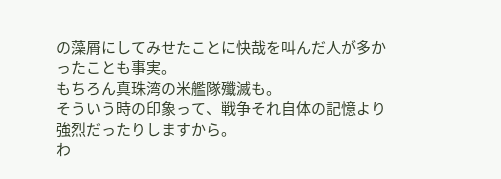の藻屑にしてみせたことに快哉を叫んだ人が多かったことも事実。
もちろん真珠湾の米艦隊殲滅も。
そういう時の印象って、戦争それ自体の記憶より強烈だったりしますから。
わ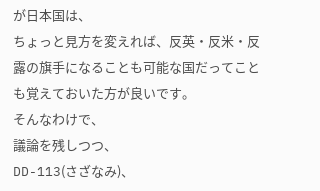が日本国は、
ちょっと見方を変えれば、反英・反米・反露の旗手になることも可能な国だってことも覚えておいた方が良いです。
そんなわけで、
議論を残しつつ、
DD-113(さざなみ)、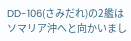DD-106(さみだれ)の2艦はソマリア沖へと向かいまし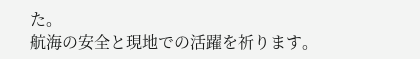た。
航海の安全と現地での活躍を祈ります。